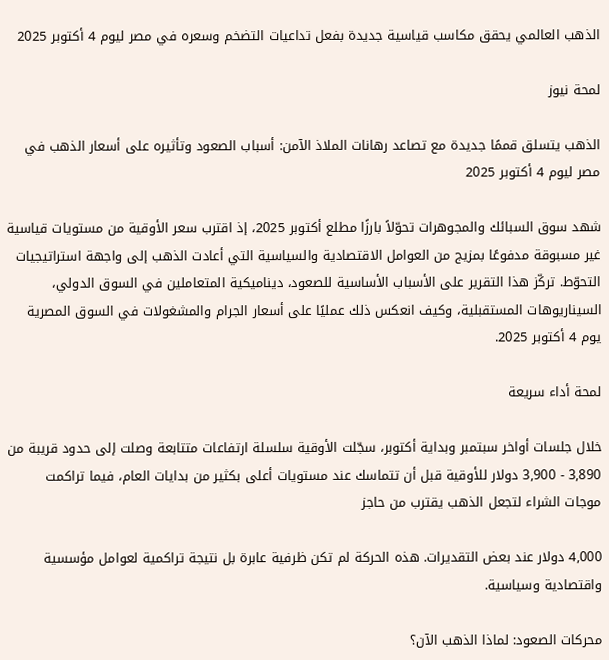الذهب العالمي يحقق مكاسب قياسية جديدة بفعل تداعيات التضخم وسعره في مصر ليوم 4 أكتوبر 2025

لمحة نيوز

الذهب يتسلق قممًا جديدة مع تصاعد رهانات الملاذ الآمن: أسباب الصعود وتأثيره على أسعار الذهب في مصر ليوم 4 أكتوبر 2025

شهد سوق السبائك والمجوهرات تحوّلاً بارزًا مطلع أكتوبر 2025، إذ اقترب سعر الأوقية من مستويات قياسية غير مسبوقة مدفوعًا بمزيج من العوامل الاقتصادية والسياسية التي أعادت الذهب إلى واجهة استراتيجيات التحوّط. تركّز هذا التقرير على الأسباب الأساسية للصعود، ديناميكية المتعاملين في السوق الدولي، السيناريوهات المستقبلية، وكيف انعكس ذلك عمليًا على أسعار الجرام والمشغولات في السوق المصرية يوم 4 أكتوبر 2025.

لمحة أداء سريعة

خلال جلسات أواخر سبتمبر وبداية أكتوبر، سجّلت الأوقية سلسلة ارتفاعات متتابعة وصلت إلى حدود قريبة من 3,890 - 3,900 دولار للأوقية قبل أن تتماسك عند مستويات أعلى بكثير من بدايات العام، فيما تراكمت موجات الشراء لتجعل الذهب يقترب من حاجز

4,000 دولار عند بعض التقديرات. هذه الحركة لم تكن ظرفية عابرة بل نتيجة تراكمية لعوامل مؤسسية واقتصادية وسياسية.

محركات الصعود: لماذا الذهب الآن؟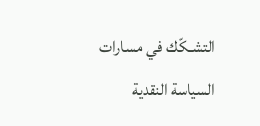التشـكّك في مسارات السياسة النقدية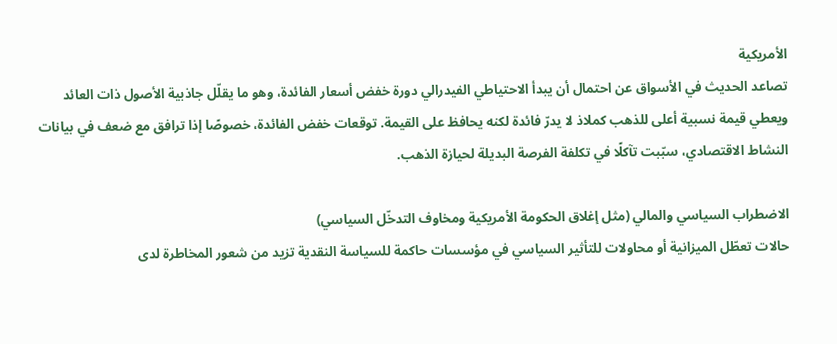الأمريكية
تصاعد الحديث في الأسواق عن احتمال أن يبدأ الاحتياطي الفيدرالي دورة خفض أسعار الفائدة، وهو ما يقلّل جاذبية الأصول ذات العائد ويعطي قيمة نسبية أعلى للذهب كملاذ لا يدرّ فائدة لكنه يحافظ على القيمة. توقعات خفض الفائدة، خصوصًا إذا ترافق مع ضعف في بيانات النشاط الاقتصادي، سبّبت تآكلًا في تكلفة الفرصة البديلة لحيازة الذهب.

الاضطراب السياسي والمالي (مثل إغلاق الحكومة الأمريكية ومخاوف التدخّل السياسي)
حالات تعطّل الميزانية أو محاولات للتأثير السياسي في مؤسسات حاكمة للسياسة النقدية تزيد من شعور المخاطرة لدى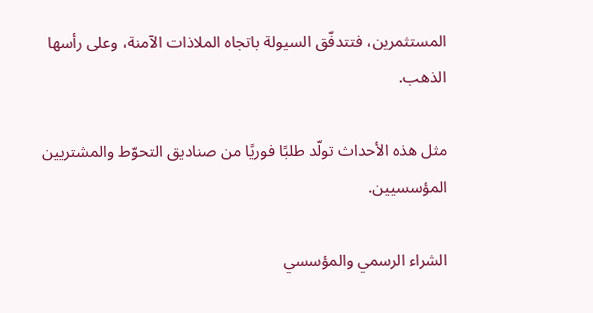المستثمرين، فتتدفّق السيولة باتجاه الملاذات الآمنة، وعلى رأسها الذهب.

مثل هذه الأحداث تولّد طلبًا فوريًا من صناديق التحوّط والمشتريين المؤسسيين.

الشراء الرسمي والمؤسسي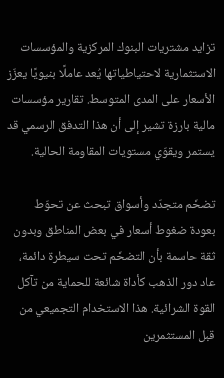تزايد مشتريات البنوك المركزية والمؤسسات الاستثمارية لاحتياطياتها يُعد عاملًا بنيويًا يعزّز الأسعار على المدى المتوسط. تقارير مؤسسات مالية بارزة تشير إلى أن هذا التدفق الرسمي قد يستمر ويقوّي مستويات المقاومة الحالية.

تضخّم متجدّد وأسواق تبحث عن تحوّط
بعودة ضغوط أسعار في بعض المناطق وبدون ثقة حاسمة بأن التضخّم تحت سيطرة دائمة، عاد دور الذهب كأداة شائعة للحماية من تآكل القوة الشرائية. هذا الاستخدام التجميعي من قبل المستثمرين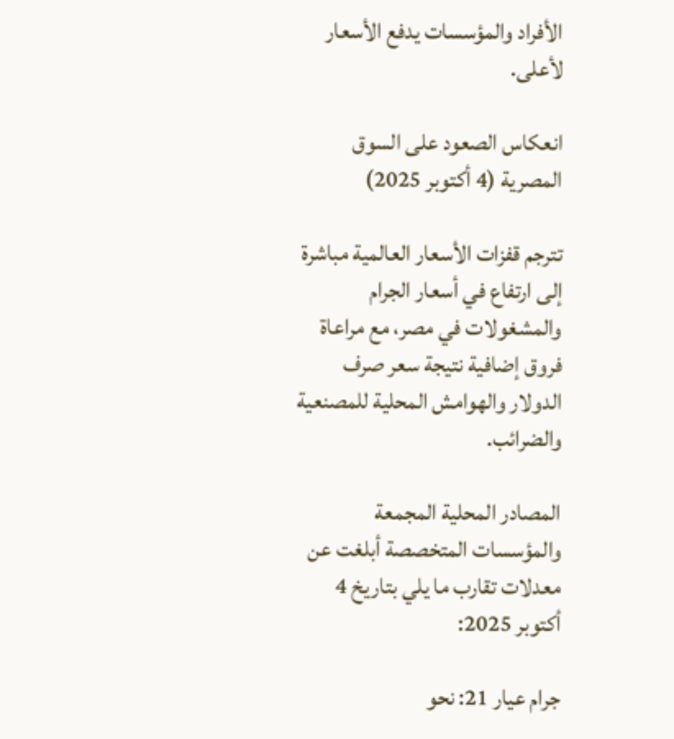الأفراد والمؤسسات يدفع الأسعار لأعلى.

انعكاس الصعود على السوق المصرية (4 أكتوبر 2025)

تترجم قفزات الأسعار العالمية مباشرة إلى ارتفاع في أسعار الجرام والمشغولات في مصر، مع مراعاة فروق إضافية نتيجة سعر صرف الدولار والهوامش المحلية للمصنعية والضرائب.

المصادر المحلية المجمعة والمؤسسات المتخصصة أبلغت عن معدلات تقارب ما يلي بتاريخ 4 أكتوبر 2025:

جرام عيار 21: نحو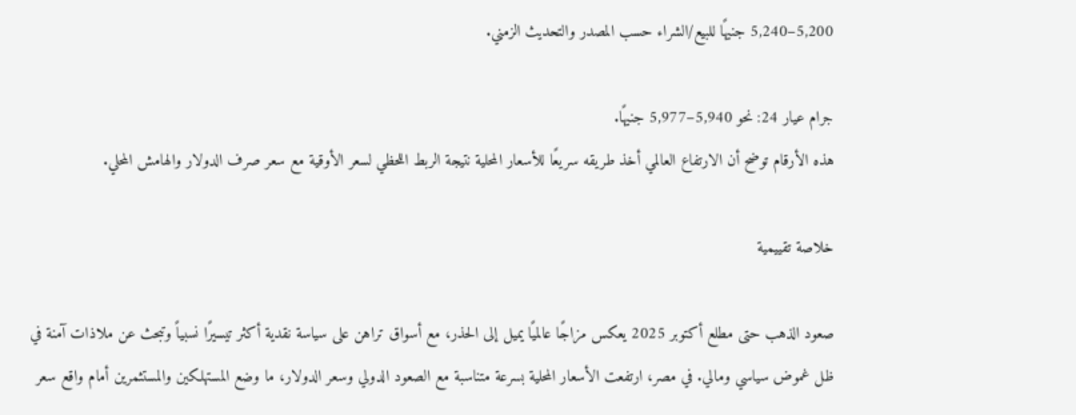5,200–5,240 جنيهًا للبيع/الشراء حسب المصدر والتحديث الزمني.

جرام عيار 24: نحو 5,940–5,977 جنيهًا.
هذه الأرقام توضح أن الارتفاع العالمي أخذ طريقه سريعًا للأسعار المحلية نتيجة الربط اللحظي لسعر الأوقية مع سعر صرف الدولار والهامش المحلي.

خلاصة تقييمية

صعود الذهب حتى مطلع أكتوبر 2025 يعكس مزاجًا عالميًا يميل إلى الحذر، مع أسواق تراهن على سياسة نقدية أكثر تيسيرًا نسبياً وتبحث عن ملاذات آمنة في ظل غموض سياسي ومالي. في مصر، ارتفعت الأسعار المحلية بسرعة متناسبة مع الصعود الدولي وسعر الدولار، ما وضع المستهلكين والمستثمرين أمام واقع سعر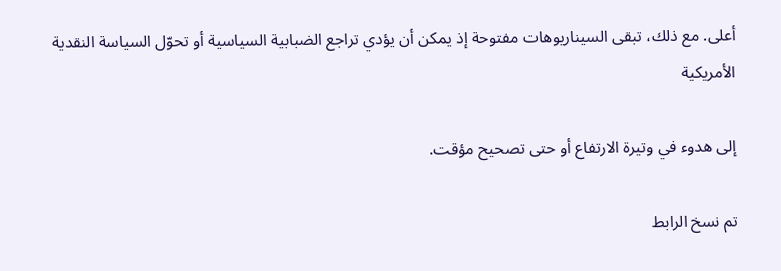أعلى. مع ذلك، تبقى السيناريوهات مفتوحة إذ يمكن أن يؤدي تراجع الضبابية السياسية أو تحوّل السياسة النقدية الأمريكية

إلى هدوء في وتيرة الارتفاع أو حتى تصحيح مؤقت.

تم نسخ الرابط